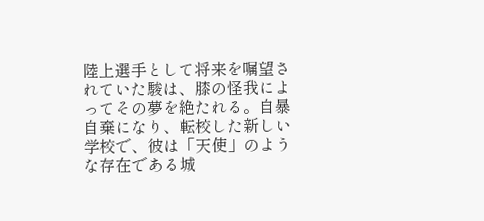陸上選手として将来を嘱望されていた駿は、膝の怪我によってその夢を絶たれる。自暴自棄になり、転校した新しい学校で、彼は「天使」のような存在である城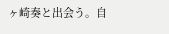ヶ崎奏と出会う。自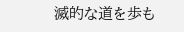滅的な道を歩も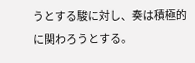うとする駿に対し、奏は積極的に関わろうとする。